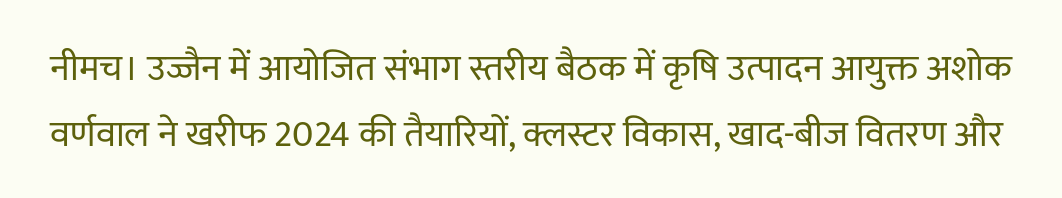नीमच। उज्जैन में आयोजित संभाग स्तरीय बैठक में कृषि उत्पादन आयुक्त अशोक वर्णवाल ने खरीफ 2024 की तैयारियों, क्लस्टर विकास, खाद-बीज वितरण और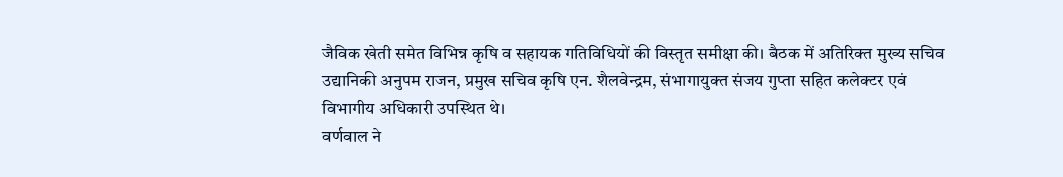जैविक खेती समेत विभिन्न कृषि व सहायक गतिविधियों की विस्तृत समीक्षा की। बैठक में अतिरिक्त मुख्य सचिव उद्यानिकी अनुपम राजन, प्रमुख सचिव कृषि एन. शैलवेन्द्रम, संभागायुक्त संजय गुप्ता सहित कलेक्टर एवं विभागीय अधिकारी उपस्थित थे।
वर्णवाल ने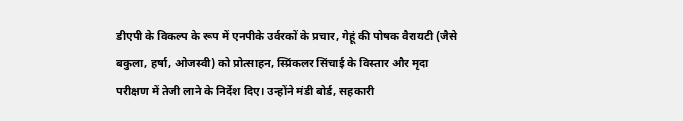डीएपी के विकल्प के रूप में एनपीके उर्वरकों के प्रचार, गेहूं की पोषक वैरायटी (जैसे बकुला, हर्षा, ओजस्वी) को प्रोत्साहन, स्प्रिंकलर सिंचाई के विस्तार और मृदा परीक्षण में तेजी लाने के निर्देश दिए। उन्होंने मंडी बोर्ड, सहकारी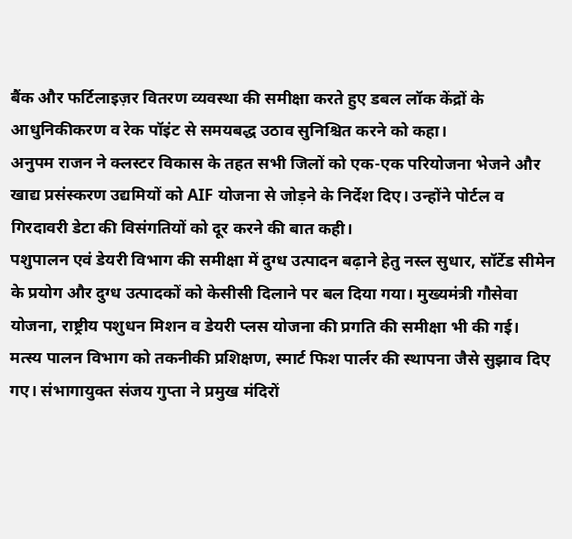बैंक और फर्टिलाइज़र वितरण व्यवस्था की समीक्षा करते हुए डबल लॉक केंद्रों के आधुनिकीकरण व रेक पॉइंट से समयबद्ध उठाव सुनिश्चित करने को कहा।
अनुपम राजन ने क्लस्टर विकास के तहत सभी जिलों को एक-एक परियोजना भेजने और खाद्य प्रसंस्करण उद्यमियों को AIF योजना से जोड़ने के निर्देश दिए। उन्होंने पोर्टल व गिरदावरी डेटा की विसंगतियों को दूर करने की बात कही।
पशुपालन एवं डेयरी विभाग की समीक्षा में दुग्ध उत्पादन बढ़ाने हेतु नस्ल सुधार, सॉर्टेड सीमेन के प्रयोग और दुग्ध उत्पादकों को केसीसी दिलाने पर बल दिया गया। मुख्यमंत्री गौसेवा योजना, राष्ट्रीय पशुधन मिशन व डेयरी प्लस योजना की प्रगति की समीक्षा भी की गई।
मत्स्य पालन विभाग को तकनीकी प्रशिक्षण, स्मार्ट फिश पार्लर की स्थापना जैसे सुझाव दिए गए। संभागायुक्त संजय गुप्ता ने प्रमुख मंदिरों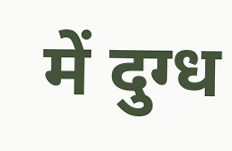में दुग्ध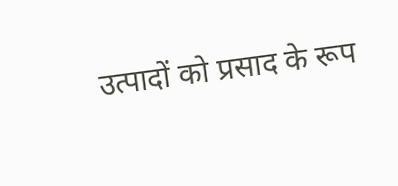उत्पादों को प्रसाद के रूप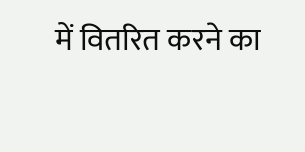में वितरित करने का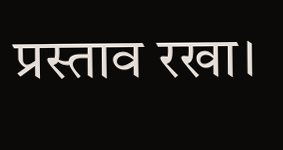प्रस्ताव रखा।